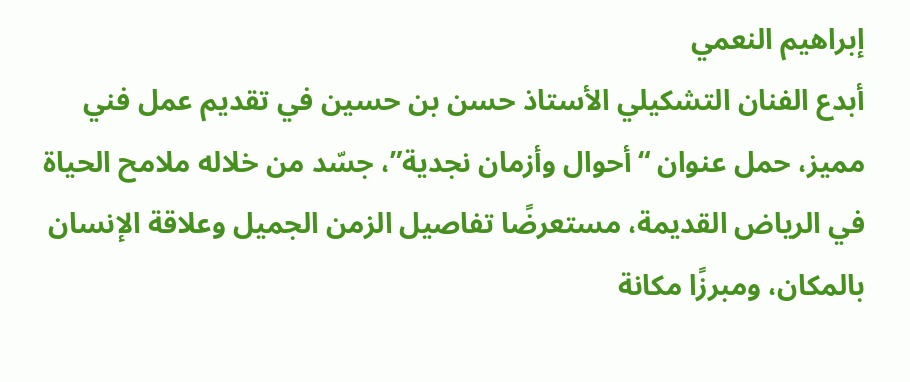إبراهيم النعمي
أبدع الفنان التشكيلي الأستاذ حسن بن حسين في تقديم عمل فني مميز، حمل عنوان “أحوال وأزمان نجدية”، جسّد من خلاله ملامح الحياة في الرياض القديمة، مستعرضًا تفاصيل الزمن الجميل وعلاقة الإنسان بالمكان، ومبرزًا مكانة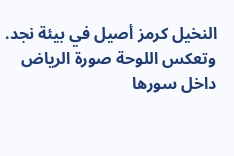النخيل كرمز أصيل في بيئة نجد.
وتعكس اللوحة صورة الرياض داخل سورها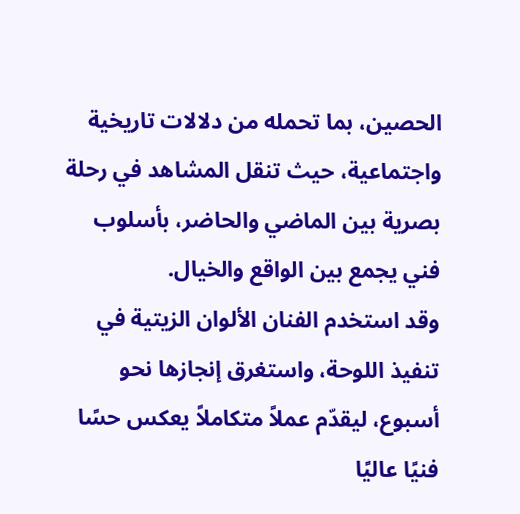الحصين، بما تحمله من دلالات تاريخية واجتماعية، حيث تنقل المشاهد في رحلة بصرية بين الماضي والحاضر، بأسلوب فني يجمع بين الواقع والخيال.
وقد استخدم الفنان الألوان الزيتية في تنفيذ اللوحة، واستغرق إنجازها نحو أسبوع، ليقدّم عملاً متكاملاً يعكس حسًا فنيًا عاليًا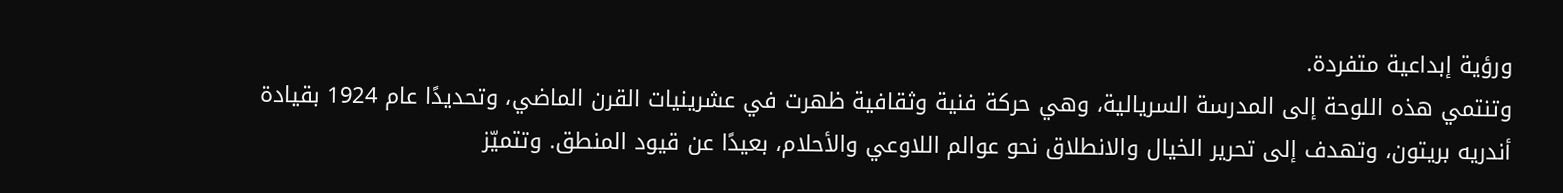ورؤية إبداعية متفردة.
وتنتمي هذه اللوحة إلى المدرسة السريالية، وهي حركة فنية وثقافية ظهرت في عشرينيات القرن الماضي، وتحديدًا عام 1924 بقيادة أندريه بريتون، وتهدف إلى تحرير الخيال والانطلاق نحو عوالم اللاوعي والأحلام، بعيدًا عن قيود المنطق. وتتميّز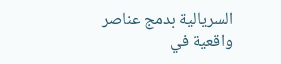السريالية بدمج عناصر واقعية في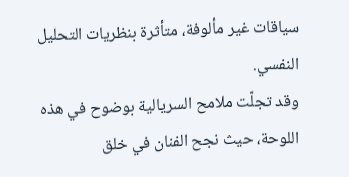سياقات غير مألوفة، متأثرة بنظريات التحليل النفسي.
وقد تجلّت ملامح السريالية بوضوح في هذه اللوحة، حيث نجح الفنان في خلق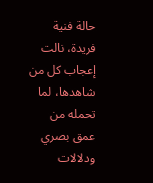حالة فنية فريدة، نالت إعجاب كل من شاهدها، لما تحمله من عمق بصري ودلالات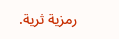رمزية ثرية.